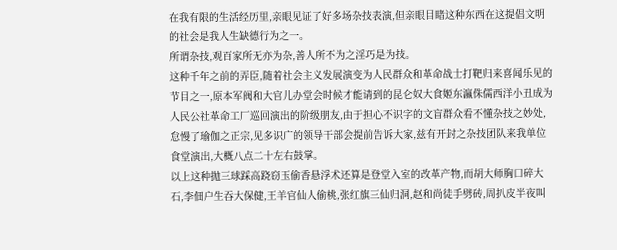在我有限的生活经历里,亲眼见证了好多场杂技表演,但亲眼目睹这种东西在这提倡文明的社会是我人生缺德行为之一。
所谓杂技,观百家所无亦为杂,善人所不为之淫巧是为技。
这种千年之前的弄臣,随着社会主义发展演变为人民群众和革命战士打靶归来喜闻乐见的节目之一,原本军阀和大官儿办堂会时候才能请到的昆仑奴大食姬东瀛侏儒西洋小丑成为人民公社革命工厂巡回演出的阶级朋友,由于担心不识字的文盲群众看不懂杂技之妙处,怠慢了瑜伽之正宗,见多识广的领导干部会提前告诉大家,兹有开封之杂技团队来我单位食堂演出,大概八点二十左右鼓掌。
以上这种抛三球踩高跷窃玉偷香悬浮术还算是登堂入室的改革产物,而胡大师胸口碎大石,李佃户生吞大保健,王羊官仙人偷桃,张红旗三仙归洞,赵和尚徒手劈砖,周扒皮半夜叫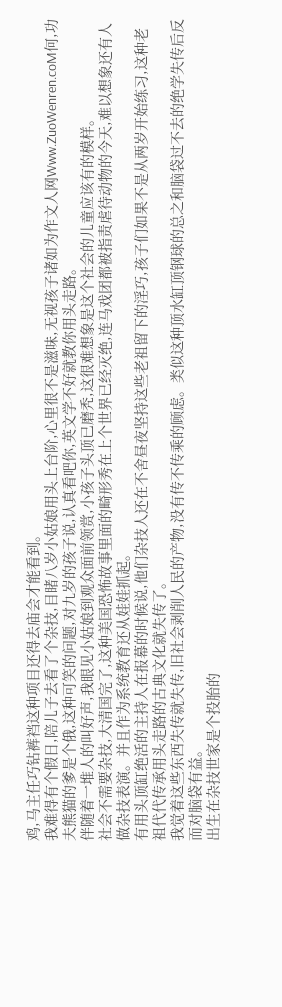鸡,马主任巧钻裤裆这种项目还得去庙会才能看到。
我难得有个假日,陪儿子去看了个杂技,目睹八岁小姑娘用头上台阶,心里很不是滋味,无视孩子诸如为作文人网Www.ZuoWenren.coM何,功夫熊猫的爹是个俄,这种可笑的问题,对九岁的孩子说,认真看吧你,英文学不好就教你用头走路。
伴随着一堆人的叫好声,我眼见小姑娘到观众面前领赏,小孩子头顶已磨秃,这很难想象是这个社会的儿童应该有的模样。
社会不需要杂技,大清国完了,这种美国恐怖故事里面的畸形秀在上个世界已经灭绝,连马戏团都被指责虐待动物的今天,难以想象还有人做杂技表演。并且作为系统教育还从娃娃抓起。
有用头顶缸绝活的主持人在报幕的时候说,他们杂技人还在不舍昼夜坚持这些老祖留下的淫巧,孩子们如果不是从两岁开始练习,这种老祖代代传承用头走路的古典文化就失传了。
我觉着这些东西失传就失传,旧社会剥削人民的产物,没有传不传乘的顾虑。类似这种顶水缸顶钢球的总之和脑袋过不去的绝学失传后反而对脑袋有益。
出生在杂技世家是个投胎的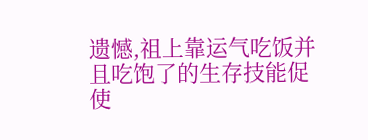遗憾,祖上靠运气吃饭并且吃饱了的生存技能促使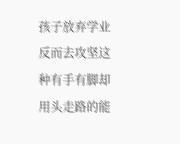孩子放弃学业反而去攻坚这种有手有脚却用头走路的能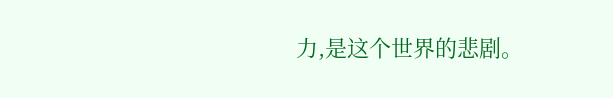力,是这个世界的悲剧。